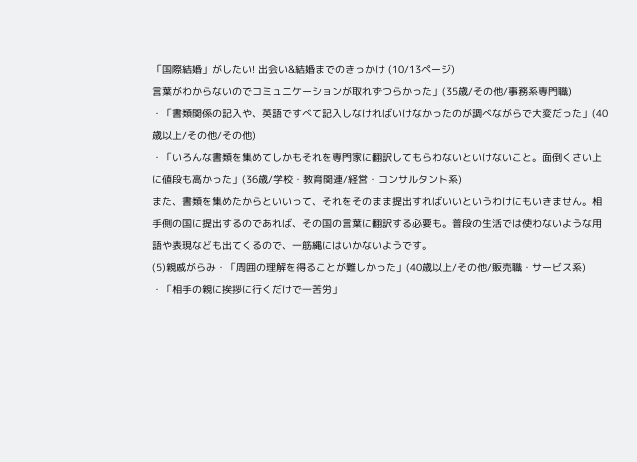「国際結婚」がしたい! 出会い&結婚までのきっかけ (10/13ページ)
言葉がわからないのでコミュニケーションが取れずつらかった」(35歳/その他/事務系専門職)
・「書類関係の記入や、英語ですべて記入しなければいけなかったのが調べながらで大変だった」(40歳以上/その他/その他)
・「いろんな書類を集めてしかもそれを専門家に翻訳してもらわないといけないこと。面倒くさい上に値段も高かった」(36歳/学校・教育関連/経営・コンサルタント系)
また、書類を集めたからといいって、それをそのまま提出すればいいというわけにもいきません。相手側の国に提出するのであれば、その国の言葉に翻訳する必要も。普段の生活では使わないような用語や表現なども出てくるので、一筋縄にはいかないようです。
(5)親戚がらみ・「周囲の理解を得ることが難しかった」(40歳以上/その他/販売職・サービス系)
・「相手の親に挨拶に行くだけで一苦労」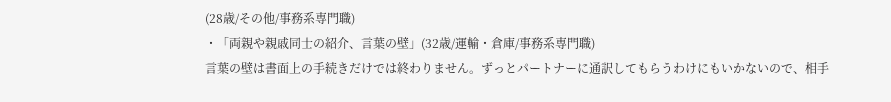(28歳/その他/事務系専門職)
・「両親や親戚同士の紹介、言葉の壁」(32歳/運輸・倉庫/事務系専門職)
言葉の壁は書面上の手続きだけでは終わりません。ずっとパートナーに通訳してもらうわけにもいかないので、相手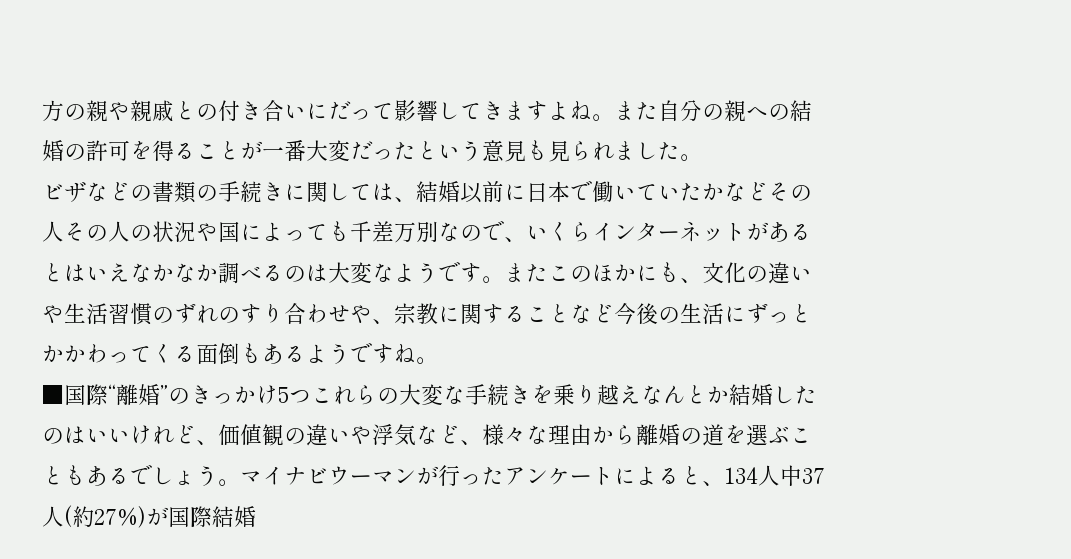方の親や親戚との付き合いにだって影響してきますよね。また自分の親への結婚の許可を得ることが一番大変だったという意見も見られました。
ビザなどの書類の手続きに関しては、結婚以前に日本で働いていたかなどその人その人の状況や国によっても千差万別なので、いくらインターネットがあるとはいえなかなか調べるのは大変なようです。またこのほかにも、文化の違いや生活習慣のずれのすり合わせや、宗教に関することなど今後の生活にずっとかかわってくる面倒もあるようですね。
■国際“離婚”のきっかけ5つこれらの大変な手続きを乗り越えなんとか結婚したのはいいけれど、価値観の違いや浮気など、様々な理由から離婚の道を選ぶこともあるでしょう。マイナビウーマンが行ったアンケートによると、134人中37人(約27%)が国際結婚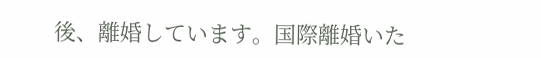後、離婚しています。国際離婚いた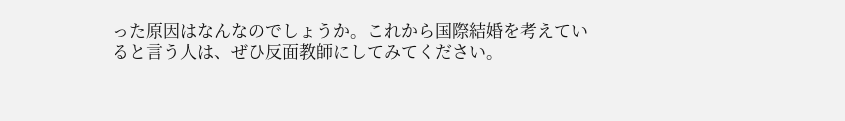った原因はなんなのでしょうか。これから国際結婚を考えていると言う人は、ぜひ反面教師にしてみてください。